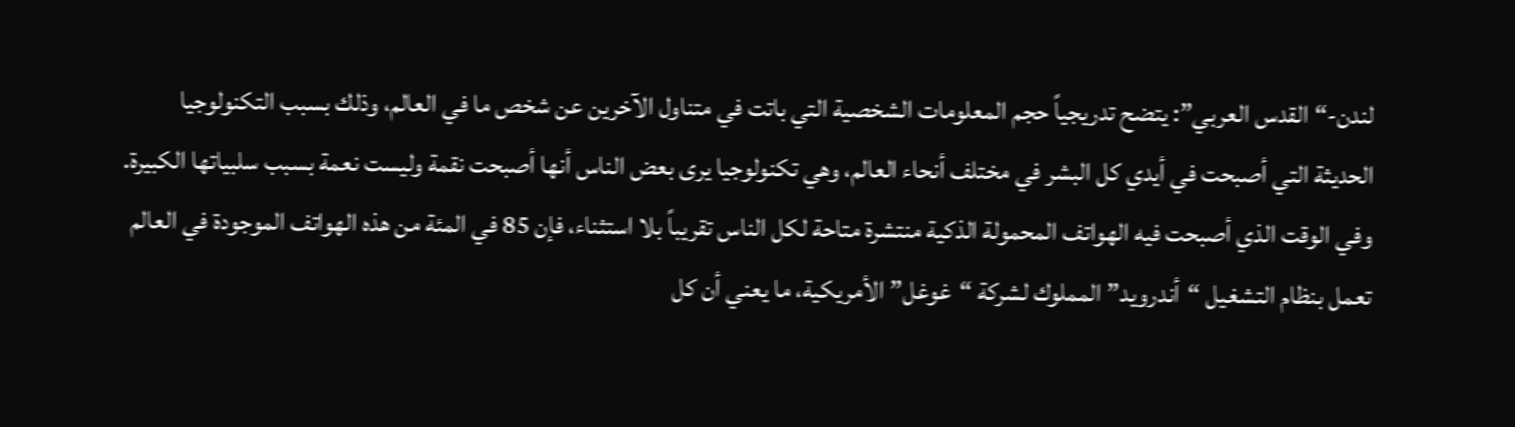لندن-“القدس العربي”: يتضح تدريجياً حجم المعلومات الشخصية التي باتت في متناول الآخرين عن شخص ما في العالم، وذلك بسبب التكنولوجيا الحديثة التي أصبحت في أيدي كل البشر في مختلف أنحاء العالم، وهي تكنولوجيا يرى بعض الناس أنها أصبحت نقمة وليست نعمة بسبب سلبياتها الكبيرة.
وفي الوقت الذي أصبحت فيه الهواتف المحمولة الذكية منتشرة متاحة لكل الناس تقريباً بلا استثناء، فإن 85 في المئة من هذه الهواتف الموجودة في العالم تعمل بنظام التشغيل “أندرويد” المملوك لشركة “غوغل” الأمريكية، ما يعني أن كل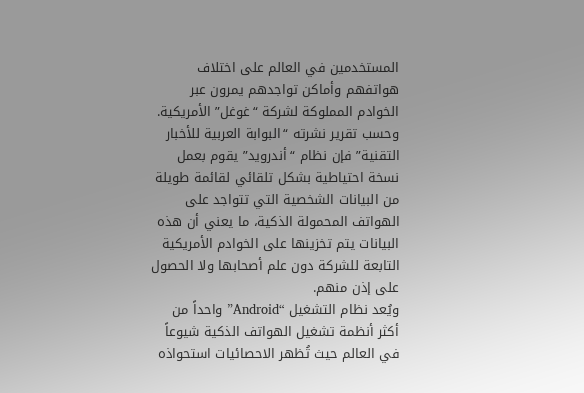المستخدمين في العالم على اختلاف هواتفهم وأماكن تواجدهم يمرون عبر الخوادم المملوكة لشركة “غوغل” الأمريكية.
وحسب تقرير نشرته “البوابة العربية للأخبار التقنية” فإن نظام “أندرويد” يقوم بعمل نسخة احتياطية بشكل تلقائي لقائمة طويلة من البيانات الشخصية التي تتواجد على الهواتف المحمولة الذكية، ما يعني أن هذه البيانات يتم تخزينها على الخوادم الأمريكية التابعة للشركة دون علم أصحابها ولا الحصول على إذن منهم.
ويُعد نظام التشغيل “Android” واحداً من أكثر أنظمة تشغيل الهواتف الذكية شيوعاً في العالم حيث تُظهر الاحصائيات استحواذه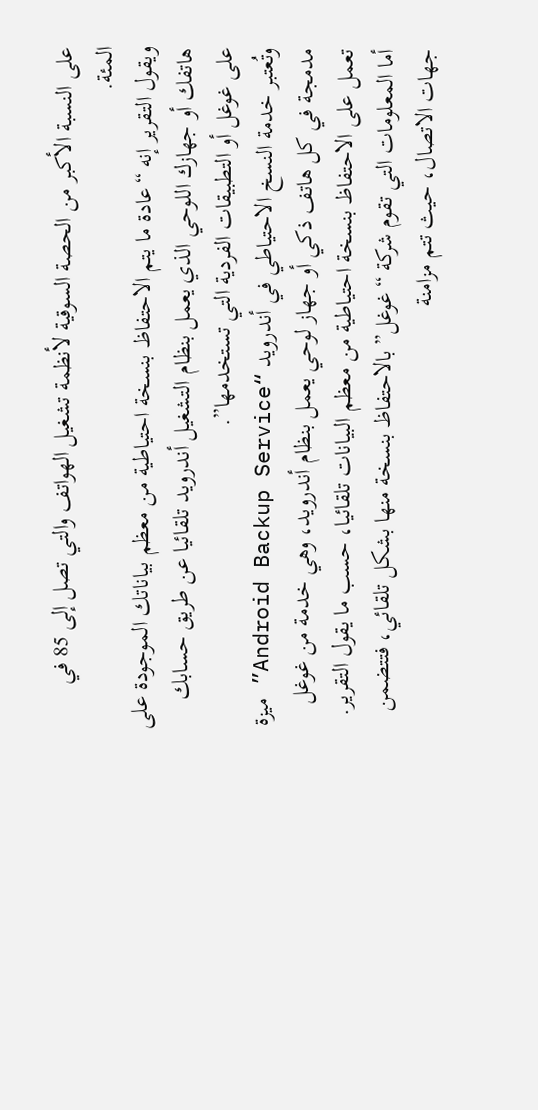على النسبة الأكبر من الحصة السوقية لأنظمة تشغيل الهواتف والتي تصل إلى 85 في المئة.
ويقول التقرير إنه “عادة ما يتم الاحتفاظ بنسخة احتياطية من معظم بياناتك الموجودة على هاتفك أو جهازك اللوحي الذي يعمل بنظام التشغيل أندرويد تلقائيا عن طريق حسابك على غوغل أو التطبيقات الفردية التي تستخدمها”.
وتُعتبر خدمة النسخ الاحتياطي في أندرويد “Android Backup Service” ميزة مدمجة في كل هاتف ذكي أو جهاز لوحي يعمل بنظام أندرويد، وهي خدمة من غوغل تعمل على الاحتفاظ بنسخة احتياطية من معظم البيانات تلقائيا، حسب ما يقول التقرير.
أما المعلومات التي تقوم شركة “غوغل” بالاحتفاظ بنسخة منها بشكل تلقائي، فتتضمن جهات الاتصال، حيث تتم مزامنة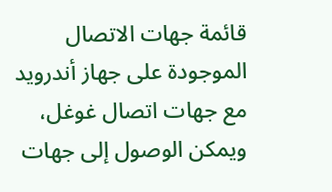قائمة جهات الاتصال الموجودة على جهاز أندرويد مع جهات اتصال غوغل، ويمكن الوصول إلى جهات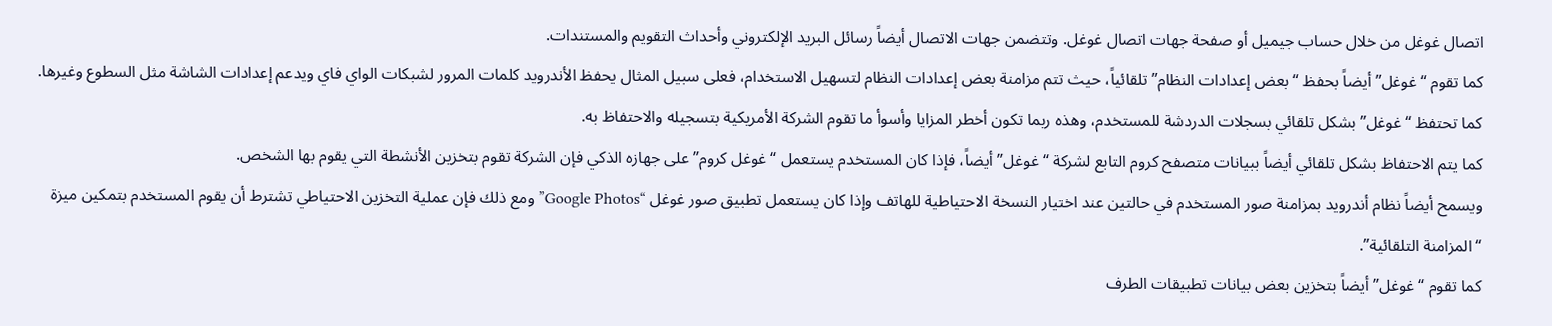اتصال غوغل من خلال حساب جيميل أو صفحة جهات اتصال غوغل. وتتضمن جهات الاتصال أيضاً رسائل البريد الإلكتروني وأحداث التقويم والمستندات.
كما تقوم “غوغل” أيضاً بحفظ “بعض إعدادات النظام” تلقائياً، حيث تتم مزامنة بعض إعدادات النظام لتسهيل الاستخدام، فعلى سبيل المثال يحفظ الأندرويد كلمات المرور لشبكات الواي فاي ويدعم إعدادات الشاشة مثل السطوع وغيرها.
كما تحتفظ “غوغل” بشكل تلقائي بسجلات الدردشة للمستخدم، وهذه ربما تكون أخطر المزايا وأسوأ ما تقوم الشركة الأمريكية بتسجيله والاحتفاظ به.
كما يتم الاحتفاظ بشكل تلقائي أيضاً ببيانات متصفح كروم التابع لشركة “غوغل” أيضاً، فإذا كان المستخدم يستعمل “غوغل كروم” على جهازه الذكي فإن الشركة تقوم بتخزين الأنشطة التي يقوم بها الشخص.
ويسمح أيضاً نظام أندرويد بمزامنة صور المستخدم في حالتين عند اختيار النسخة الاحتياطية للهاتف وإذا كان يستعمل تطبيق صور غوغل “Google Photos” ومع ذلك فإن عملية التخزين الاحتياطي تشترط أن يقوم المستخدم بتمكين ميزة “المزامنة التلقائية”.
كما تقوم “غوغل” أيضاً بتخزين بعض بيانات تطبيقات الطرف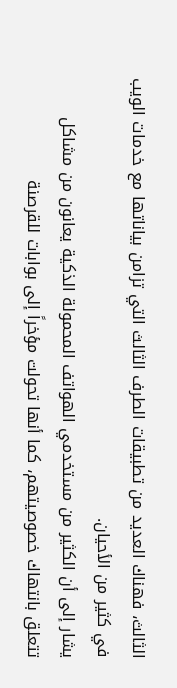الثالث، فهناك العديد من تطبيقات الطرف الثالث التي تزامن بياناتها مع خدمات الويب في كثير من الأحيان.
يشار إلى أن الكثير من مستخدمي الهواتف المحمولة الذكية يعانون من مشاكل تتعلق بانتهاك خصوصيتهم، كما أنها تحولت مؤخراً إلى بوابات للقرصنة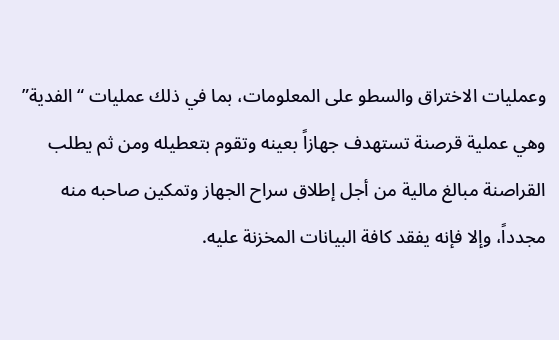وعمليات الاختراق والسطو على المعلومات، بما في ذلك عمليات “الفدية” وهي عملية قرصنة تستهدف جهازاً بعينه وتقوم بتعطيله ومن ثم يطلب القراصنة مبالغ مالية من أجل إطلاق سراح الجهاز وتمكين صاحبه منه مجدداً، وإلا فإنه يفقد كافة البيانات المخزنة عليه.